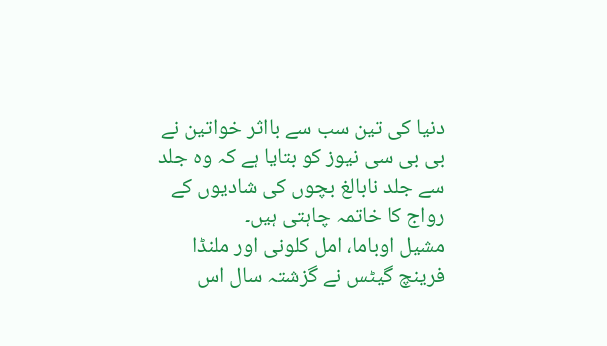دنیا کی تین سب سے بااثر خواتین نے بی بی سی نیوز کو بتایا ہے کہ وہ جلد سے جلد نابالغ بچوں کی شادیوں کے رواج کا خاتمہ چاہتی ہیں۔
مشیل اوباما، امل کلونی اور ملنڈا فرینچ گیٹس نے گزشتہ سال اس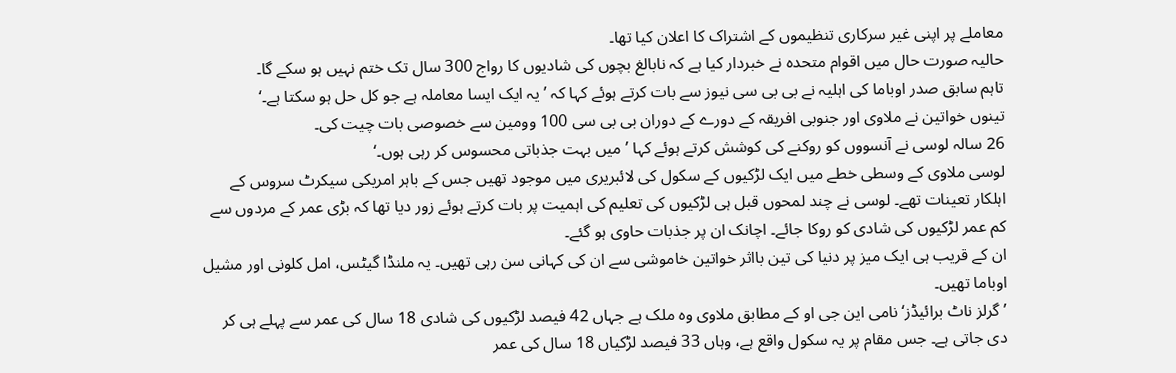معاملے پر اپنی غیر سرکاری تنظیموں کے اشتراک کا اعلان کیا تھا۔
حالیہ صورت حال میں اقوام متحدہ نے خبردار کیا ہے کہ نابالغ بچوں کی شادیوں کا رواج 300 سال تک ختم نہیں ہو سکے گا۔
تاہم سابق صدر اوباما کی اہلیہ نے بی بی سی نیوز سے بات کرتے ہوئے کہا کہ ’یہ ایک ایسا معاملہ ہے جو کل حل ہو سکتا ہے۔‘
تینوں خواتین نے ملاوی اور جنوبی افریقہ کے دورے کے دوران بی بی سی 100 وومین سے خصوصی بات چیت کی۔
26 سالہ لوسی نے آنسووں کو روکنے کی کوشش کرتے ہوئے کہا ’میں بہت جذباتی محسوس کر رہی ہوں۔‘
لوسی ملاوی کے وسطی خطے میں ایک لڑکیوں کے سکول کی لائبریری میں موجود تھیں جس کے باہر امریکی سیکرٹ سروس کے اہلکار تعینات تھے۔ لوسی نے چند لمحوں قبل ہی لڑکیوں کی تعلیم کی اہمیت پر بات کرتے ہوئے زور دیا تھا کہ بڑی عمر کے مردوں سے کم عمر لڑکیوں کی شادی کو روکا جائے۔ اچانک ان پر جذبات حاوی ہو گئے۔
ان کے قریب ہی ایک میز پر دنیا کی تین بااثر خواتین خاموشی سے ان کی کہانی سن رہی تھیں۔ یہ ملنڈا گیٹس، امل کلونی اور مشیل اوباما تھیں۔
’گرلز ناٹ برائیڈز‘ نامی این جی او کے مطابق ملاوی وہ ملک ہے جہاں 42 فیصد لڑکیوں کی شادی 18 سال کی عمر سے پہلے ہی کر دی جاتی ہے۔ جس مقام پر یہ سکول واقع ہے، وہاں 33 فیصد لڑکیاں 18 سال کی عمر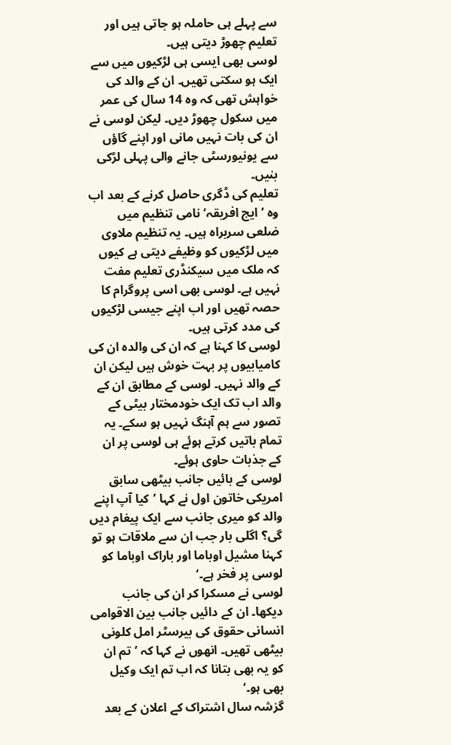سے پہلے ہی حاملہ ہو جاتی ہیں اور تعلیم چھوڑ دیتی ہیں۔
لوسی بھی ایسی ہی لڑکیوں میں سے ایک ہو سکتی تھیں۔ ان کے والد کی خواہش تھی کہ وہ 14 سال کی عمر میں سکول چھوڑ دیں۔ لیکن لوسی نے ان کی بات نہیں مانی اور اپنے گاؤں سے یونیورسٹی جانے والی پہلی لڑکی بنیں۔
تعلیم کی ڈگری حاصل کرنے کے بعد اب وہ ’ایج افریقہ‘ نامی تنظیم میں ضلعی سربراہ ہیں۔ یہ تنظیم ملاوی میں لڑکیوں کو وظیفے دیتی ہے کیوں کہ ملک میں سیکنڈری تعلیم مفت نہیں ہے۔ لوسی بھی اسی پروگرام کا حصہ تھیں اور اب اپنے جیسی لڑکیوں کی مدد کرتی ہیں۔
لوسی کا کہنا ہے کہ ان کی والدہ ان کی کامیابیوں پر بہت خوش ہیں لیکن ان کے والد نہیں۔ لوسی کے مطابق ان کے والد اب تک ایک خودمختار بیٹی کے تصور سے ہم آہنگ نہیں ہو سکے۔ یہ تمام باتیں کرتے ہوئے ہی لوسی پر ان کے جذبات حاوی ہوئے۔
لوسی کے بائیں جانب بیٹھی سابق امریکی خاتون اول نے کہا ’کیا آپ اپنے والد کو میری جانب سے ایک پیغام دیں گی؟ اگلی بار جب ان سے ملاقات ہو تو کہنا مشیل اوباما اور باراک اوباما کو لوسی پر فخر ہے۔‘
لوسی نے مسکرا کر ان کی جانب دیکھا۔ ان کے دائیں جانب بین الاقوامی انسانی حقوق کی بیرسٹر امل کلونی بیٹھی تھیں۔ انھوں نے کہا کہ ’تم ان کو یہ بھی بتانا کہ اب تم ایک وکیل بھی ہو۔‘
گزشہ سال اشتراک کے اعلان کے بعد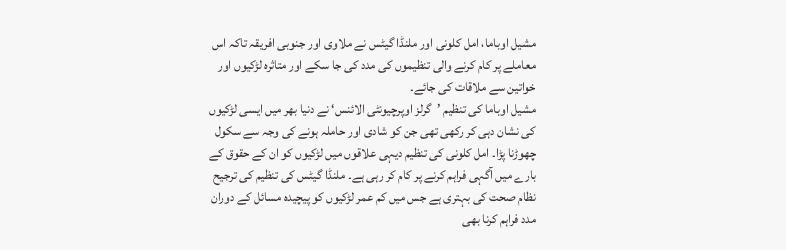مشیل اوباما، امل کلونی اور ملنڈا گیٹس نے ملاوی اور جنوبی افریقہ تاکہ اس معاملے پر کام کرنے والی تنظیموں کی مدد کی جا سکے اور متاثرہ لڑکیوں اور خواتین سے ملاقات کی جائے۔
مشیل اوباما کی تنظیم ’گرلز اوپرچیونٹی الائنس‘ نے دنیا بھر میں ایسی لڑکیوں کی نشان دہی کر رکھی تھی جن کو شادی اور حاملہ ہونے کی وجہ سے سکول چھوڑنا پڑا۔ امل کلونی کی تنظیم دیہی علاقوں میں لڑکیوں کو ان کے حقوق کے بارے میں آگہی فراہم کرنے پر کام کر رہی ہے۔ ملنڈا گیٹس کی تنظیم کی ترجیح نظام صحت کی بہتری ہے جس میں کم عمر لڑکیوں کو پیچیدہ مسائل کے دوران مدد فراہم کرنا بھی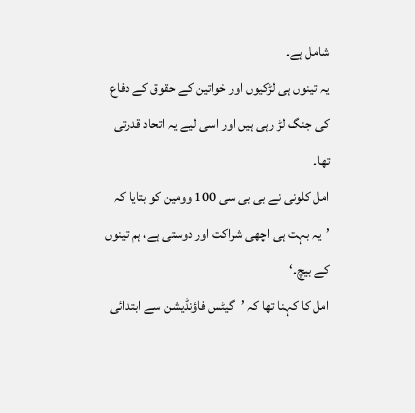شامل ہے۔
یہ تینوں ہی لڑکیوں اور خواتین کے حقوق کے دفاع کی جنگ لڑ رہی ہیں اور اسی لیے یہ اتحاد قدرتی تھا۔
امل کلونی نے بی بی سی 100 وومین کو بتایا کہ ’یہ بہت ہی اچھی شراکت اور دوستی ہے، ہم تینوں کے بیچ۔‘
امل کا کہنا تھا کہ ’گیٹس فاؤنڈیشن سے ابتدائی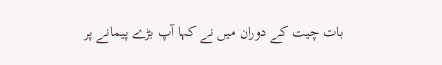بات چیت کے دوران میں نے کہا آپ بڑے پیمانے پر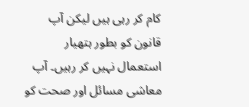کام کر رہی ہیں لیکن آپ قانون کو بطور ہتھیار استعمال نہیں کر رہیں۔ آپ معاشی مسائل اور صحت کو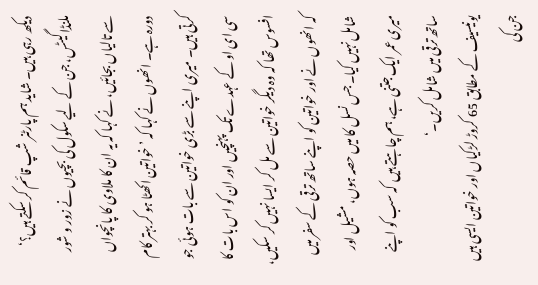دیکھ رہی ہیں۔ شاید ہم پارٹنر شپ قائم کر سکتے ہیں؟‘
ملنڈا گیٹس، جن کے لیے سکول کی بچیوں نے زور و شور سے تالیاں بجائیں، نے کہا کہ یہ ان کا ملاوی کا پانچواں دورہ ہے۔ انھوں نے کہا کہ ’خواتین اکھٹا ہو کر بہتر کام کرتی ہیں۔ میری اپنے سے بڑی خواتین سے بات ہوئی جو سی ای او کے عہدے تک پہنچیں اور ان کو اس بات کا افسوس تھا کہ وہ دیگر خواتین سے مل کر ایسا نہیں کر سکیں، کہ انھوں نے اور خواتین کو اپنے ساتھ ترقی کے سفر میں شامل نہیں کیا۔ جس نسل کا میں حصہ ہوں، مشیل اور میری عمر ایک جتنی ہے، ہم چاہتے ہیں کہ سب کو اپنے ساتھ ترقی میں شامل کریں۔‘
یونیسیف کے مطابق 65 کروڑ لڑکیاں اور خواتین ایسی ہیں جن کی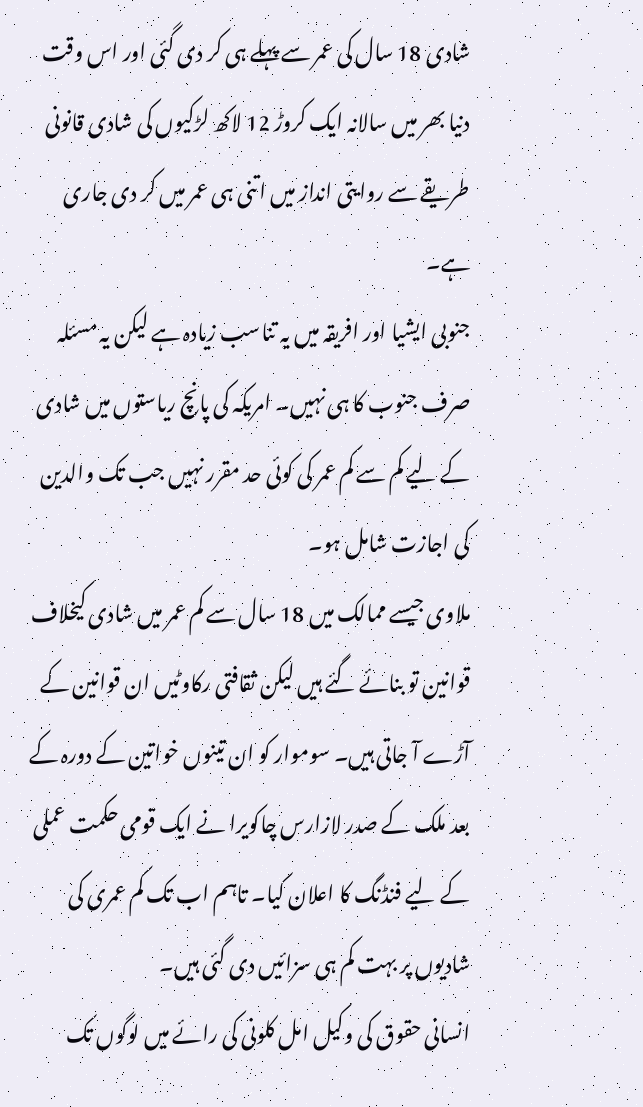شادی 18 سال کی عمر سے پہلے ہی کر دی گئی اور اس وقت دنیا بھر میں سالانہ ایک کروڑ 12 لاکھ لڑکیوں کی شادی قانونی طریقے سے روایتی انداز میں اتنی ہی عمر میں کر دی جاری ہے۔
جنوبی ایشیا اور افریقہ میں یہ تناسب زیادہ ہے لیکن یہ مسئلہ صرف جنوب کا ہی نہیں۔ امریکہ کی پانچ ریاستوں میں شادی کے لیے کم سے کم عمر کی کوئی حد مقرر نہیں جب تک والدین کی اجازت شامل ہو۔
ملاوی جیسے ممالک میں 18 سال سے کم عمر میں شادی کیخلاف قوانین تو بنائے گئے ہیں لیکن ثقافتی رکاوٹیں ان قوانین کے آڑے آ جاتی ہیں۔ سوموار کو ان تینوں خواتین کے دورہ کے بعد ملک کے صدر لازارس چاکویرا نے ایک قومی حکمت عملی کے لیے فنڈنگ کا اعلان کیا۔ تاہم اب تک کم عمری کی شادیوں پر بہت کم ہی سزائیں دی گئی ہیں۔
انسانی حقوق کی وکیل امل کلونی کی رائے میں لوگوں تک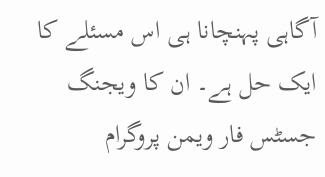آگاہی پہنچانا ہی اس مسئلے کا ایک حل ہے۔ ان کا ویجنگ جسٹس فار ویمن پروگرام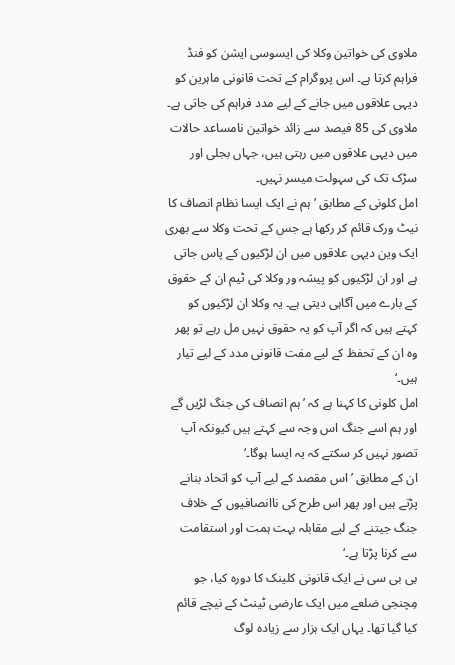ملاوی کی خواتین وکلا کی ایسوسی ایشن کو فنڈ فراہم کرتا ہے۔ اس پروگرام کے تحت قانونی ماہرین کو دیہی علاقوں میں جانے کے لیے مدد فراہم کی جاتی ہے۔
ملاوی کی 85 فیصد سے زائد خواتین نامساعد حالات میں دیہی علاقوں میں رہتی ہیں، جہاں بجلی اور سڑک تک کی سہولت میسر نہیں۔
امل کلونی کے مطابق ’ہم نے ایک ایسا نظام انصاف کا نیٹ ورک قائم کر رکھا ہے جس کے تحت وکلا سے بھری ایک وین دیہی علاقوں میں ان لڑکیوں کے پاس جاتی ہے اور ان لڑکیوں کو پیشہ ور وکلا کی ٹیم ان کے حقوق کے بارے میں آگاہی دیتی ہے۔ یہ وکلا ان لڑکیوں کو کہتے ہیں کہ اگر آپ کو یہ حقوق نہیں مل رہے تو پھر وہ ان کے تحفظ کے لیے مفت قانونی مدد کے لیے تیار ہیں۔‘
امل کلونی کا کہنا ہے کہ ’ہم انصاف کی جنگ لڑیں گے اور ہم اسے جنگ اس وجہ سے کہتے ہیں کیونکہ آپ تصور نہیں کر سکتے کہ یہ ایسا ہوگا۔‘
ان کے مطابق ’اس مقصد کے لیے آپ کو اتحاد بنانے پڑتے ہیں اور پھر اس طرح کی ناانصافیوں کے خلاف جنگ جیتنے کے لیے مقابلہ بہت ہمت اور استقامت سے کرنا پڑتا ہے۔‘
بی بی سی نے ایک قانونی کلینک کا دورہ کیا، جو مِچنجی ضلعے میں ایک عارضی ٹینٹ کے نیچے قائم کیا گیا تھا۔ یہاں ایک ہزار سے زیادہ لوگ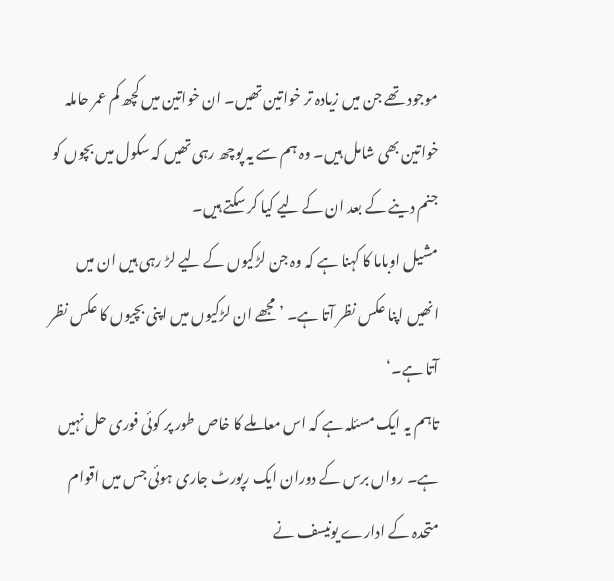موجود تھے جن میں زیادہ تر خواتین تھیں۔ ان خواتین میں کچھ کم عمر حاملہ خواتین بھی شامل ہیں۔ وہ ہم سے یہ پوچھ رہی تھیں کہ سکول میں بچوں کو جنم دینے کے بعد ان کے لیے کیا کر سکتے ہیں۔
مشیل اوباما کا کہنا ہے کہ وہ جن لڑکیوں کے لیے لڑ رہی ہیں ان میں انھیں اپنا عکس نظر آتا ہے۔ ’مجھے ان لڑکیوں میں اپنی بچیوں کا عکس نظر آتا ہے۔‘
تاہم یہ ایک مسئلہ ہے کہ اس معاملے کا خاص طور پر کوئی فوری حل نہیں ہے۔ رواں برس کے دوران ایک رپورٹ جاری ہوئی جس میں اقوام متحدہ کے ادارے یونیسف نے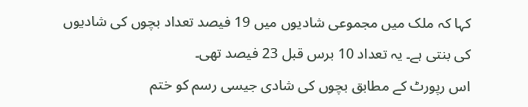کہا کہ ملک میں مجموعی شادیوں میں 19 فیصد تعداد بچوں کی شادیوں کی بنتی ہے۔ یہ تعداد 10 برس قبل 23 فیصد تھی۔
اس رپورٹ کے مطابق بچوں کی شادی جیسی رسم کو ختم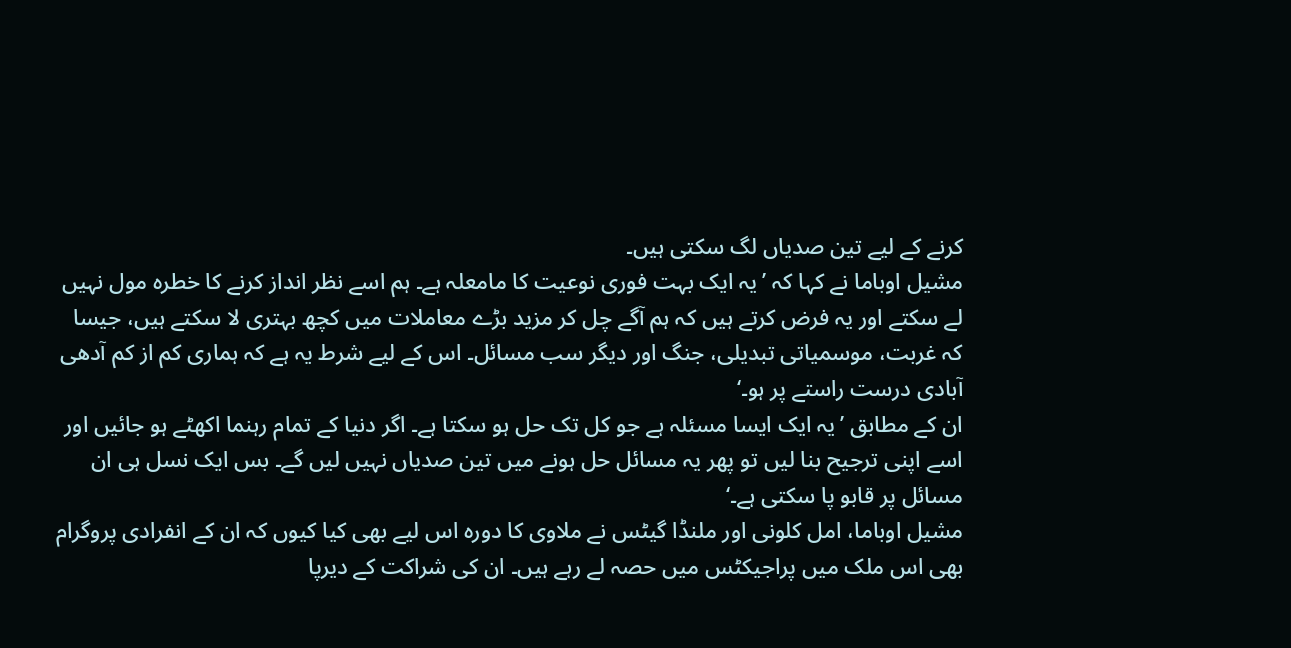کرنے کے لیے تین صدیاں لگ سکتی ہیں۔
مشیل اوباما نے کہا کہ ’یہ ایک بہت فوری نوعیت کا مامعلہ ہے۔ ہم اسے نظر انداز کرنے کا خطرہ مول نہیں لے سکتے اور یہ فرض کرتے ہیں کہ ہم آگے چل کر مزید بڑے معاملات میں کچھ بہتری لا سکتے ہیں، جیسا کہ غربت، موسمیاتی تبدیلی، جنگ اور دیگر سب مسائل۔ اس کے لیے شرط یہ ہے کہ ہماری کم از کم آدھی آبادی درست راستے پر ہو۔‘
ان کے مطابق ’یہ ایک ایسا مسئلہ ہے جو کل تک حل ہو سکتا ہے۔ اگر دنیا کے تمام رہنما اکھٹے ہو جائیں اور اسے اپنی ترجیح بنا لیں تو پھر یہ مسائل حل ہونے میں تین صدیاں نہیں لیں گے۔ بس ایک نسل ہی ان مسائل پر قابو پا سکتی ہے۔‘
مشیل اوباما، امل کلونی اور ملنڈا گیٹس نے ملاوی کا دورہ اس لیے بھی کیا کیوں کہ ان کے انفرادی پروگرام بھی اس ملک میں پراجیکٹس میں حصہ لے رہے ہیں۔ ان کی شراکت کے دیرپا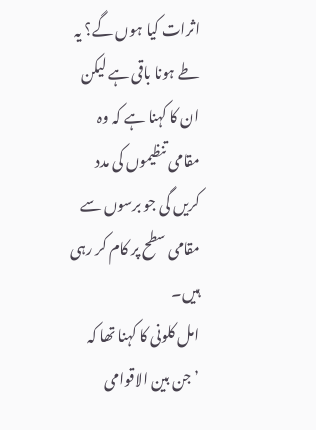اثرات کیا ہوں گے؟ یہ طے ہونا باقی ہے لیکن ان کا کہنا ہے کہ وہ مقامی تنظیموں کی مدد کریں گی جو برسوں سے مقامی سطح پر کام کر رہی ہیں۔
امل کلونی کا کہنا تھا کہ ’جن بین الاقوامی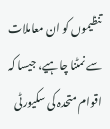تنظیموں کو ان معاملات سے نمٹنا چاہیے، جیسا کہ اقوام متحدہ کی سکیورٹی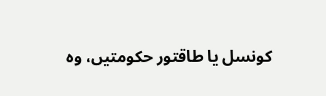کونسل یا طاقتور حکومتیں، وہ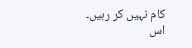کام نہیں کر رہیں۔ اس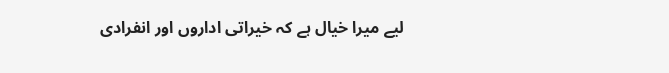لیے میرا خیال ہے کہ خیراتی اداروں اور انفرادی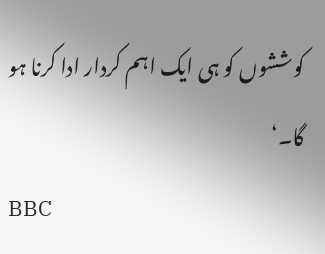کوششوں کو ہی ایک اہم کردار ادا کرنا ہو گا۔‘
BBC